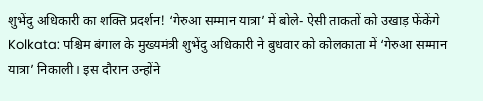शुभेंदु अधिकारी का शक्ति प्रदर्शन! ‘गेरुआ सम्मान यात्रा’ में बोले- ऐसी ताकतों को उखाड़ फेंकेंगे
Kolkata: पश्चिम बंगाल के मुख्यमंत्री शुभेंदु अधिकारी ने बुधवार को कोलकाता में ‘गेरुआ सम्मान यात्रा’ निकाली। इस दौरान उन्होंने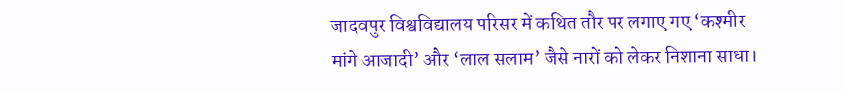जादवपुर विश्वविद्यालय परिसर में कथित तौर पर लगाए गए ‘कश्मीर मांगे आजादी’ और ‘लाल सलाम’ जैसे नारों को लेकर निशाना साधा।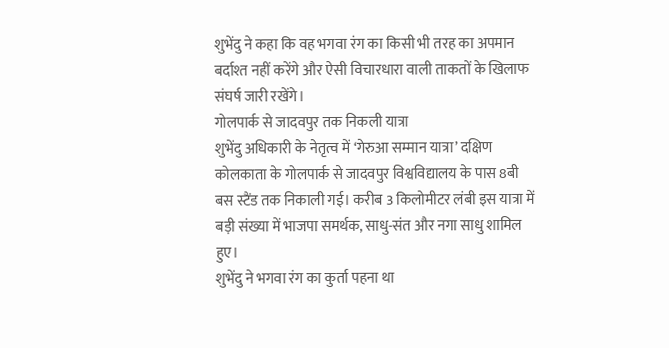शुभेंदु ने कहा कि वह भगवा रंग का किसी भी तरह का अपमान बर्दाश्त नहीं करेंगे और ऐसी विचारधारा वाली ताकतों के खिलाफ संघर्ष जारी रखेंगे।
गोलपार्क से जादवपुर तक निकली यात्रा
शुभेंदु अधिकारी के नेतृत्व में ‘गेरुआ सम्मान यात्रा’ दक्षिण कोलकाता के गोलपार्क से जादवपुर विश्वविद्यालय के पास 8बी बस स्टैंड तक निकाली गई। करीब 3 किलोमीटर लंबी इस यात्रा में बड़ी संख्या में भाजपा समर्थक, साधु-संत और नगा साधु शामिल हुए।
शुभेंदु ने भगवा रंग का कुर्ता पहना था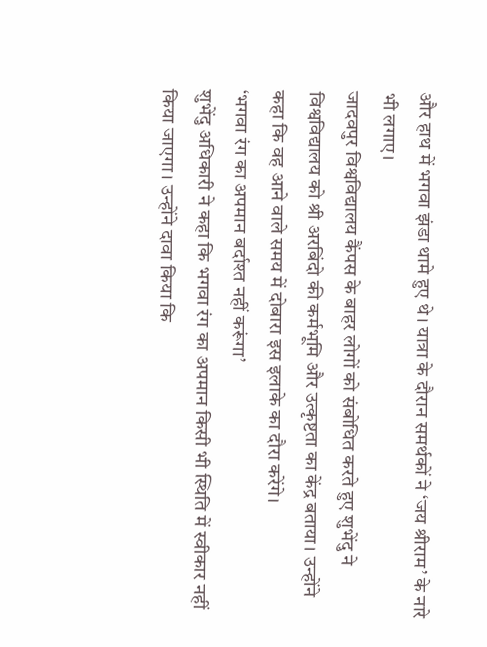और हाथ में भगवा झंडा थामे हुए थे। यात्रा के दौरान समर्थकों ने ‘जय श्रीराम’ के नारे भी लगाए।
जादवपुर विश्वविद्यालय कैंपस के बाहर लोगों को संबोधित करते हुए शुभेंदु ने विश्वविद्यालय को श्री अरबिंदो की कर्मभूमि और उत्कृष्टता का केंद्र बताया। उन्होंने कहा कि वह आने वाले समय में दोबारा इस इलाके का दौरा करेंगे।
‘भगवा रंग का अपमान बर्दाश्त नहीं करूंगा’
शुभेंदु अधिकारी ने कहा कि भगवा रंग का अपमान किसी भी स्थिति में स्वीकार नहीं किया जाएगा। उन्होंने दावा किया कि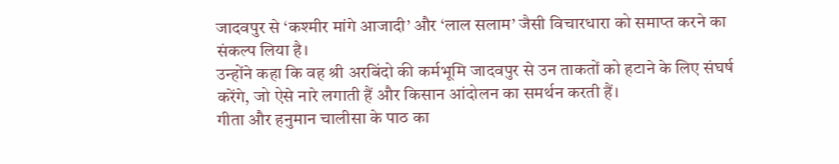जादवपुर से ‘कश्मीर मांगे आजादी’ और ‘लाल सलाम’ जैसी विचारधारा को समाप्त करने का संकल्प लिया है।
उन्होंने कहा कि वह श्री अरबिंदो की कर्मभूमि जादवपुर से उन ताकतों को हटाने के लिए संघर्ष करेंगे, जो ऐसे नारे लगाती हैं और किसान आंदोलन का समर्थन करती हैं।
गीता और हनुमान चालीसा के पाठ का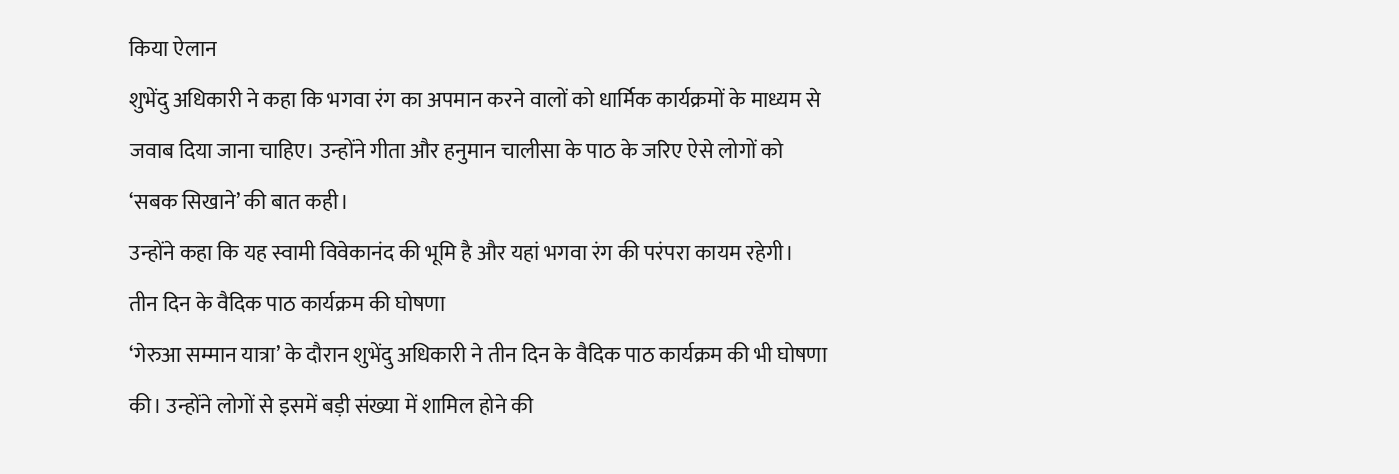किया ऐलान
शुभेंदु अधिकारी ने कहा कि भगवा रंग का अपमान करने वालों को धार्मिक कार्यक्रमों के माध्यम से जवाब दिया जाना चाहिए। उन्होंने गीता और हनुमान चालीसा के पाठ के जरिए ऐसे लोगों को ‘सबक सिखाने’ की बात कही।
उन्होंने कहा कि यह स्वामी विवेकानंद की भूमि है और यहां भगवा रंग की परंपरा कायम रहेगी।
तीन दिन के वैदिक पाठ कार्यक्रम की घोषणा
‘गेरुआ सम्मान यात्रा’ के दौरान शुभेंदु अधिकारी ने तीन दिन के वैदिक पाठ कार्यक्रम की भी घोषणा की। उन्होंने लोगों से इसमें बड़ी संख्या में शामिल होने की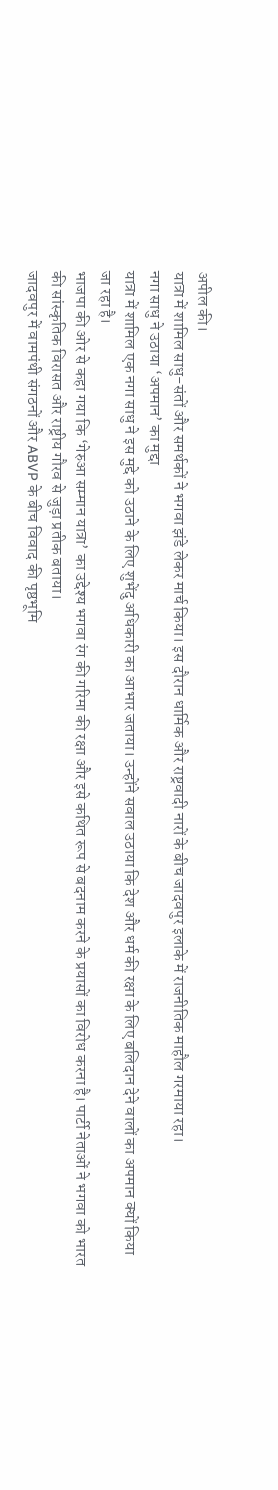अपील की।
यात्रा में शामिल साधु-संतों और समर्थकों ने भगवा झंडे लेकर मार्च किया। इस दौरान धार्मिक और राष्ट्रवादी नारों के बीच जादवपुर इलाके में राजनीतिक माहौल गरमाया रहा।
नगा साधु ने उठाया ‘अपमान’ का मुद्दा
यात्रा में शामिल एक नगा साधु ने इस मुद्दे को उठाने के लिए शुभेंदु अधिकारी का आभार जताया। उन्होंने सवाल उठाया कि देश और धर्म की रक्षा के लिए बलिदान देने वालों का अपमान क्यों किया जा रहा है।
भाजपा की ओर से कहा गया कि ‘गेरुआ सम्मान यात्रा’ का उद्देश्य भगवा रंग की गरिमा की रक्षा और इसे कथित रूप से बदनाम करने के प्रयासों का विरोध करना है। पार्टी नेताओं ने भगवा को भारत की सांस्कृतिक विरासत और राष्ट्रीय गौरव से जुड़ा प्रतीक बताया।
जादवपुर में वामपंथी संगठनों और ABVP के बीच विवाद की पृष्ठभूमि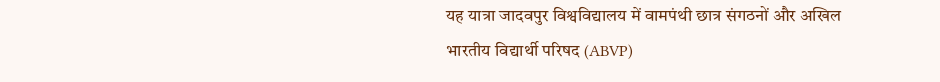यह यात्रा जादवपुर विश्वविद्यालय में वामपंथी छात्र संगठनों और अखिल भारतीय विद्यार्थी परिषद (ABVP)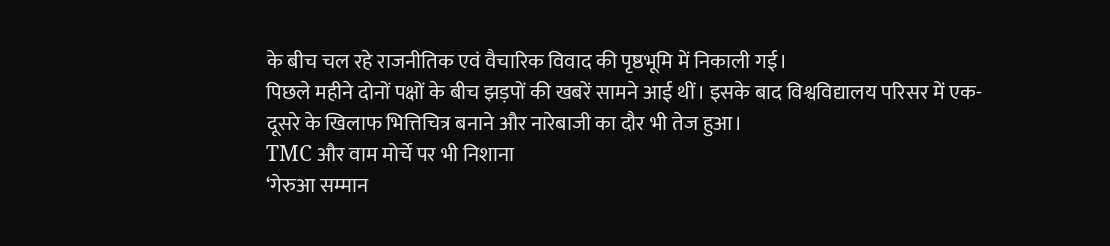के बीच चल रहे राजनीतिक एवं वैचारिक विवाद की पृष्ठभूमि में निकाली गई।
पिछले महीने दोनों पक्षों के बीच झड़पों की खबरें सामने आई थीं। इसके बाद विश्वविद्यालय परिसर में एक-दूसरे के खिलाफ भित्तिचित्र बनाने और नारेबाजी का दौर भी तेज हुआ।
TMC और वाम मोर्चे पर भी निशाना
‘गेरुआ सम्मान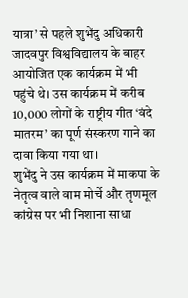यात्रा’ से पहले शुभेंदु अधिकारी जादवपुर विश्वविद्यालय के बाहर आयोजित एक कार्यक्रम में भी पहुंचे थे। उस कार्यक्रम में करीब 10,000 लोगों के राष्ट्रीय गीत ‘वंदे मातरम’ का पूर्ण संस्करण गाने का दावा किया गया था।
शुभेंदु ने उस कार्यक्रम में माकपा के नेतृत्व वाले वाम मोर्चे और तृणमूल कांग्रेस पर भी निशाना साधा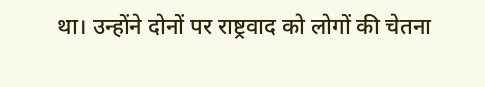था। उन्होंने दोनों पर राष्ट्रवाद को लोगों की चेतना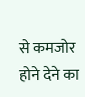से कमजोर होने देने का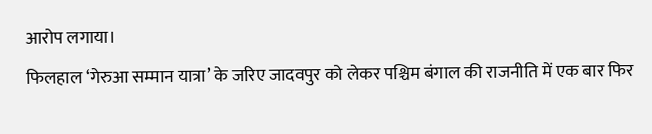आरोप लगाया।
फिलहाल ‘गेरुआ सम्मान यात्रा’ के जरिए जादवपुर को लेकर पश्चिम बंगाल की राजनीति में एक बार फिर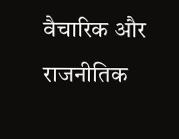वैचारिक और राजनीतिक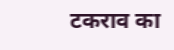टकराव का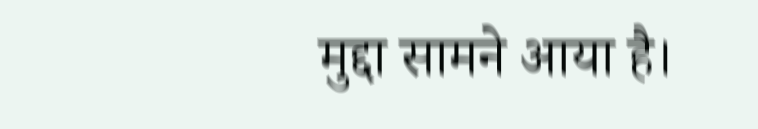मुद्दा सामने आया है।